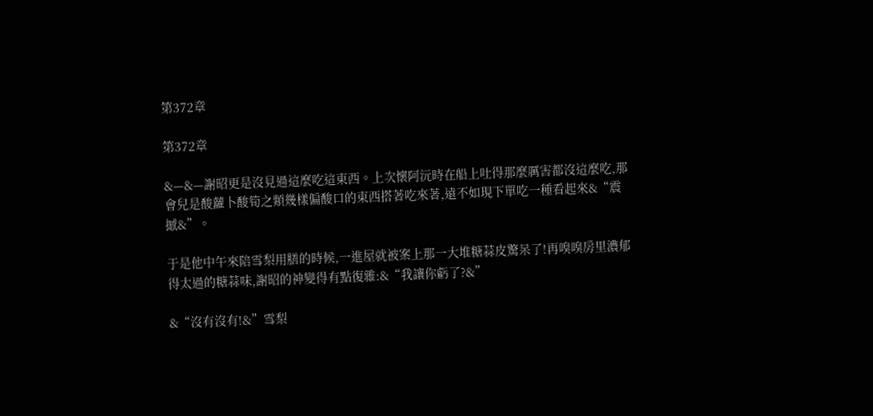第372章

第372章

&—&—謝昭更是沒見過這麼吃這東西。上次懷阿沅時在船上吐得那麼厲害都沒這麼吃,那會兒是酸蘿卜酸筍之類幾樣偏酸口的東西搭著吃來著,遠不如現下單吃一種看起來&“震撼&”。

于是他中午來陪雪梨用膳的時候,一進屋就被案上那一大堆糖蒜皮驚呆了!再嗅嗅房里濃郁得太過的糖蒜味,謝昭的神變得有點復雜:&“我讓你虧了?&”

&“沒有沒有!&”雪梨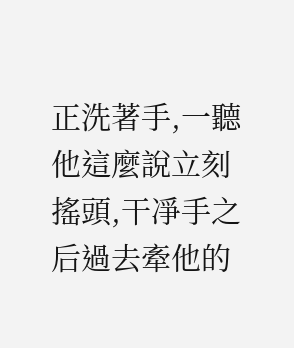正洗著手,一聽他這麼說立刻搖頭,干凈手之后過去牽他的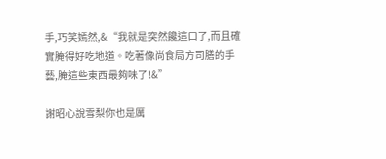手,巧笑嫣然,&“我就是突然饞這口了,而且確實腌得好吃地道。吃著像尚食局方司膳的手藝,腌這些東西最夠味了!&”

謝昭心說雪梨你也是厲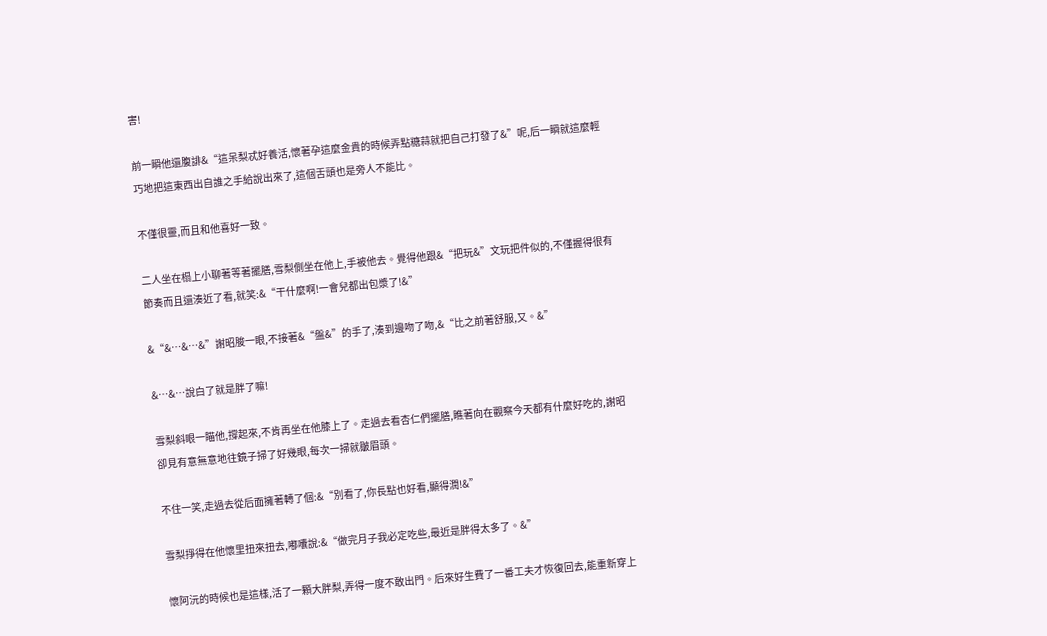害!

前一瞬他還腹誹&“這呆梨忒好養活,懷著孕這麼金貴的時候弄點糖蒜就把自己打發了&”呢,后一瞬就這麼輕巧地把這東西出自誰之手給說出來了,這個舌頭也是旁人不能比。

不僅很靈,而且和他喜好一致。

二人坐在榻上小聊著等著擺膳,雪梨側坐在他上,手被他去。覺得他跟&“把玩&”文玩把件似的,不僅握得很有節奏而且還湊近了看,就笑:&“干什麼啊!一會兒都出包漿了!&”

&“&…&…&”謝昭脧一眼,不接著&“盤&”的手了,湊到邊吻了吻,&“比之前著舒服,又。&”

&…&…說白了就是胖了嘛!

雪梨斜眼一瞄他,撐起來,不肯再坐在他膝上了。走過去看杏仁們擺膳,瞧著向在觀察今天都有什麼好吃的,謝昭卻見有意無意地往鏡子掃了好幾眼,每次一掃就皺眉頭。

不住一笑,走過去從后面擁著轉了個:&“別看了,你長點也好看,顯得潤!&”

雪梨掙得在他懷里扭來扭去,嘟囔說:&“做完月子我必定吃些,最近是胖得太多了。&”

懷阿沅的時候也是這樣,活了一顆大胖梨,弄得一度不敢出門。后來好生費了一番工夫才恢復回去,能重新穿上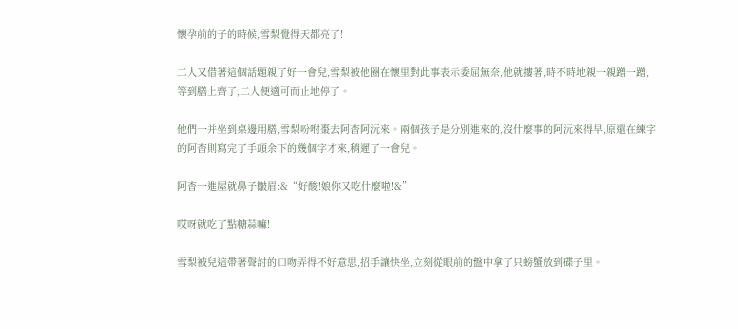懷孕前的子的時候,雪梨覺得天都亮了!

二人又借著這個話題親了好一會兒,雪梨被他圈在懷里對此事表示委屈無奈,他就摟著,時不時地親一親蹭一蹭,等到膳上齊了,二人便適可而止地停了。

他們一并坐到桌邊用膳,雪梨吩咐棗去阿杳阿沅來。兩個孩子是分別進來的,沒什麼事的阿沅來得早,原還在練字的阿杳則寫完了手頭余下的幾個字才來,稍遲了一會兒。

阿杳一進屋就鼻子皺眉:&“好酸!娘你又吃什麼啦!&”

哎呀就吃了點糖蒜嘛!

雪梨被兒這帶著聲討的口吻弄得不好意思,招手讓快坐,立刻從眼前的盤中拿了只螃蟹放到碟子里。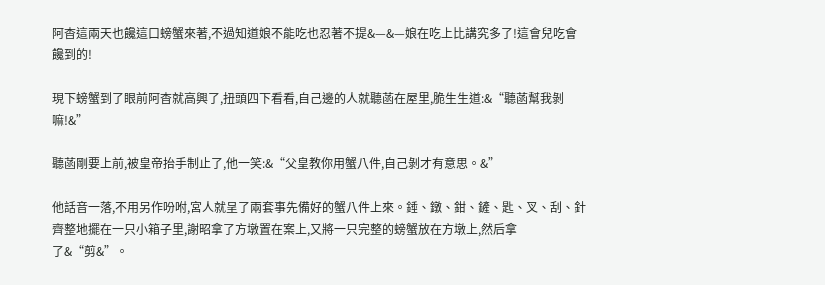阿杳這兩天也饞這口螃蟹來著,不過知道娘不能吃也忍著不提&—&—娘在吃上比講究多了!這會兒吃會饞到的!

現下螃蟹到了眼前阿杳就高興了,扭頭四下看看,自己邊的人就聽菡在屋里,脆生生道:&“聽菡幫我剝嘛!&”

聽菡剛要上前,被皇帝抬手制止了,他一笑:&“父皇教你用蟹八件,自己剝才有意思。&”

他話音一落,不用另作吩咐,宮人就呈了兩套事先備好的蟹八件上來。錘、鐓、鉗、鏟、匙、叉、刮、針齊整地擺在一只小箱子里,謝昭拿了方墩置在案上,又將一只完整的螃蟹放在方墩上,然后拿了&“剪&”。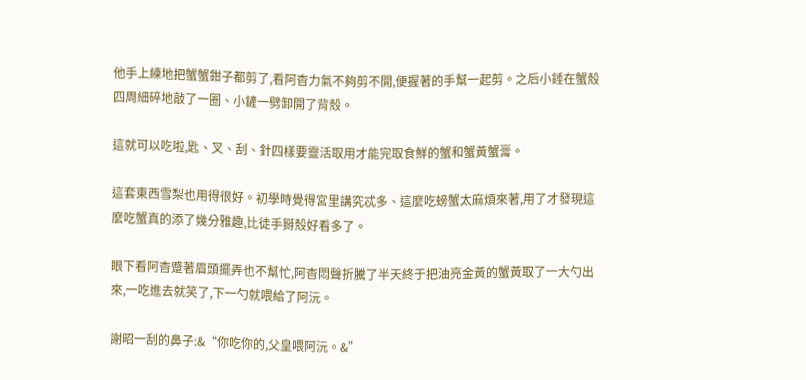他手上練地把蟹蟹鉗子都剪了,看阿杳力氣不夠剪不開,便握著的手幫一起剪。之后小錘在蟹殼四周細碎地敲了一圈、小鏟一劈卸開了背殼。

這就可以吃啦,匙、叉、刮、針四樣要靈活取用才能完取食鮮的蟹和蟹黃蟹膏。

這套東西雪梨也用得很好。初學時覺得宮里講究忒多、這麼吃螃蟹太麻煩來著,用了才發現這麼吃蟹真的添了幾分雅趣,比徒手掰殼好看多了。

眼下看阿杳蹙著眉頭擺弄也不幫忙,阿杳悶聲折騰了半天終于把油亮金黃的蟹黃取了一大勺出來,一吃進去就笑了,下一勺就喂給了阿沅。

謝昭一刮的鼻子:&“你吃你的,父皇喂阿沅。&”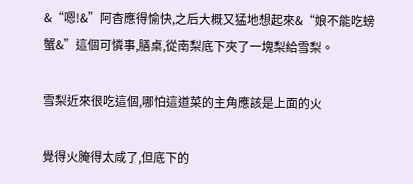&“嗯!&”阿杳應得愉快,之后大概又猛地想起來&“娘不能吃螃蟹&”這個可憐事,膳桌,從南梨底下夾了一塊梨給雪梨。

雪梨近來很吃這個,哪怕這道菜的主角應該是上面的火

覺得火腌得太咸了,但底下的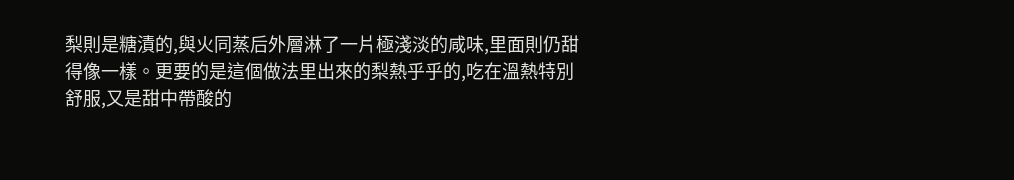梨則是糖漬的,與火同蒸后外層淋了一片極淺淡的咸味,里面則仍甜得像一樣。更要的是這個做法里出來的梨熱乎乎的,吃在溫熱特別舒服,又是甜中帶酸的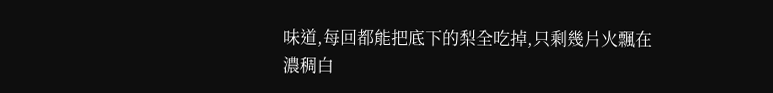味道,每回都能把底下的梨全吃掉,只剩幾片火飄在濃稠白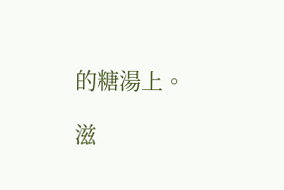的糖湯上。

滋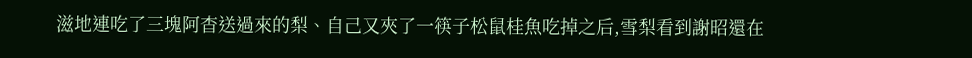滋地連吃了三塊阿杳送過來的梨、自己又夾了一筷子松鼠桂魚吃掉之后,雪梨看到謝昭還在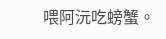喂阿沅吃螃蟹。